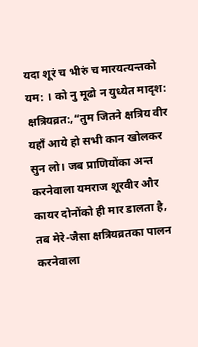यदा शूरं च भीरुं च मारयत्यन्तको यम: । को नु मूढो न युध्येत मादृश: क्षत्रियव्रत:,“तुम जितने क्षत्रिय वीर यहाँ आये हो सभी कान खोलकर सुन लो। जब प्राणियोंका अन्त करनेवाला यमराज शूरवीर और कायर दोनोंको ही मार डालता है, तब मेरे-जैसा क्षत्रियव्रतका पालन करनेवाला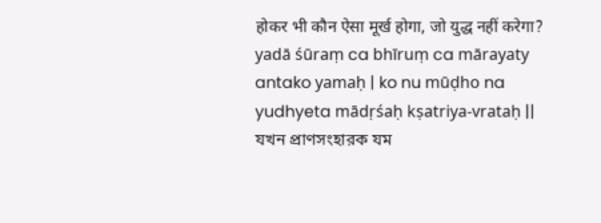होकर भी कौन ऐसा मूर्ख होगा, जो युद्ध नहीं करेगा?
yadā śūraṃ ca bhīruṃ ca mārayaty antako yamaḥ | ko nu mūḍho na yudhyeta mādṛśaḥ kṣatriya-vrataḥ ||
যখন প্রাণসংহারক যম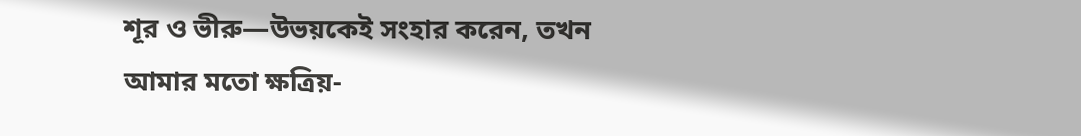শূর ও ভীরু—উভয়কেই সংহার করেন, তখন আমার মতো ক্ষত্রিয়-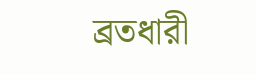ব্রতধারী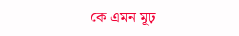কে এমন মূঢ়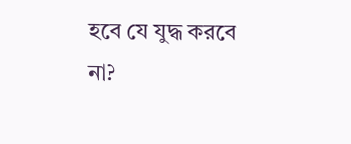হবে যে যুদ্ধ করবে না?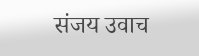संजय उवाच